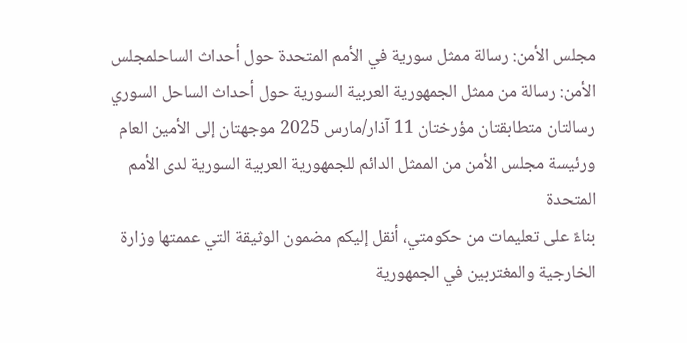مجلس الأمن: رسالة ممثل سورية في الأمم المتحدة حول أحداث الساحلمجلس الأمن: رسالة من ممثل الجمهورية العربية السورية حول أحداث الساحل السوري
رسالتان متطابقتان مؤرختان 11 آذار/مارس 2025 موجهتان إلى الأمين العام ورئيسة مجلس الأمن من الممثل الدائم للجمهورية العربية السورية لدى الأمم المتحدة
بناءً على تعليمات من حكومتي، أنقل إليكم مضمون الوثيقة التي عممتها وزارة الخارجية والمغتربين في الجمهورية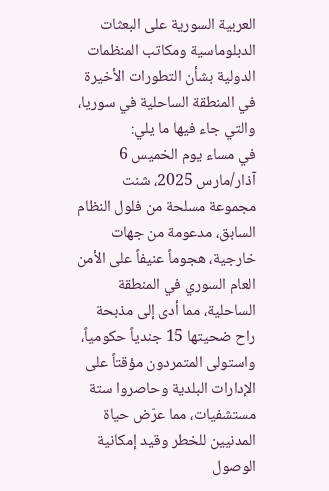العربية السورية على البعثات الدبلوماسية ومكاتب المنظمات الدولية بشأن التطورات الأخيرة في المنطقة الساحلية في سوريا، والتي جاء فيها ما يلي:
في مساء يوم الخميس 6 آذار/مارس 2025، شنت مجموعة مسلحة من فلول النظام السابق، مدعومة من جهات خارجية، هجوماً عنيفاً على الأمن العام السوري في المنطقة الساحلية، مما أدى إلى مذبحة راح ضحيتها 15 جندياً حكومياً، واستولى المتمردون مؤقتاً على الإدارات البلدية وحاصروا ستة مستشفيات، مما عرّض حياة المدنيين للخطر وقيد إمكانية الوصول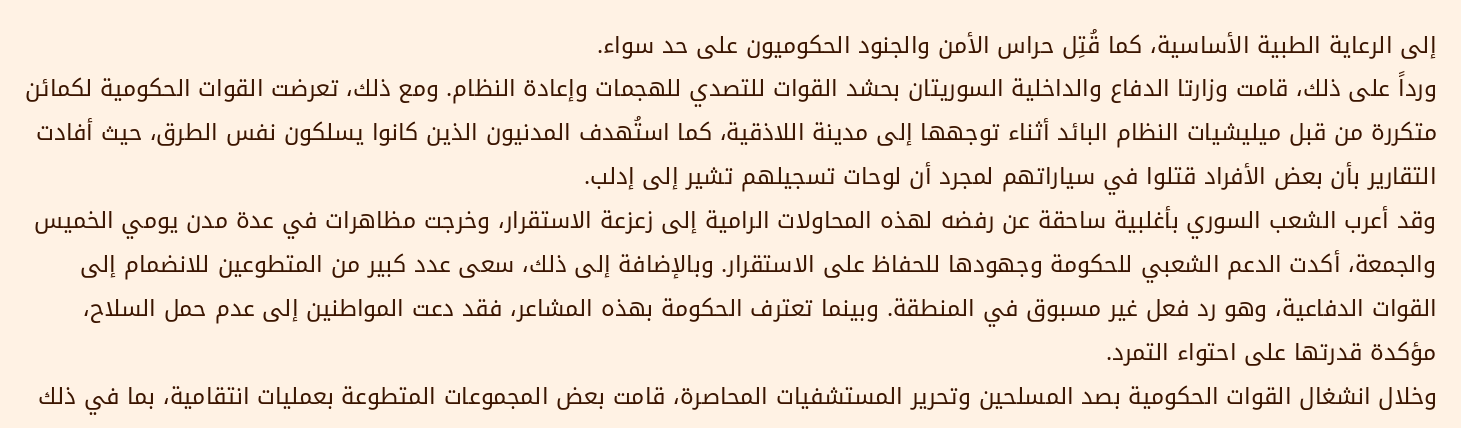إلى الرعاية الطبية الأساسية، كما قُتِل حراس الأمن والجنود الحكوميون على حد سواء.
ورداً على ذلك، قامت وزارتا الدفاع والداخلية السوريتان بحشد القوات للتصدي للهجمات وإعادة النظام. ومع ذلك، تعرضت القوات الحكومية لكمائن متكررة من قبل ميليشيات النظام البائد أثناء توجهها إلى مدينة اللاذقية، كما استُهدف المدنيون الذين كانوا يسلكون نفس الطرق، حيث أفادت التقارير بأن بعض الأفراد قتلوا في سياراتهم لمجرد أن لوحات تسجيلهم تشير إلى إدلب.
وقد أعرب الشعب السوري بأغلبية ساحقة عن رفضه لهذه المحاولات الرامية إلى زعزعة الاستقرار، وخرجت مظاهرات في عدة مدن يومي الخميس والجمعة، أكدت الدعم الشعبي للحكومة وجهودها للحفاظ على الاستقرار. وبالإضافة إلى ذلك، سعى عدد كبير من المتطوعين للانضمام إلى القوات الدفاعية، وهو رد فعل غير مسبوق في المنطقة. وبينما تعترف الحكومة بهذه المشاعر، فقد دعت المواطنين إلى عدم حمل السلاح، مؤكدة قدرتها على احتواء التمرد.
وخلال انشغال القوات الحكومية بصد المسلحين وتحرير المستشفيات المحاصرة، قامت بعض المجموعات المتطوعة بعمليات انتقامية، بما في ذلك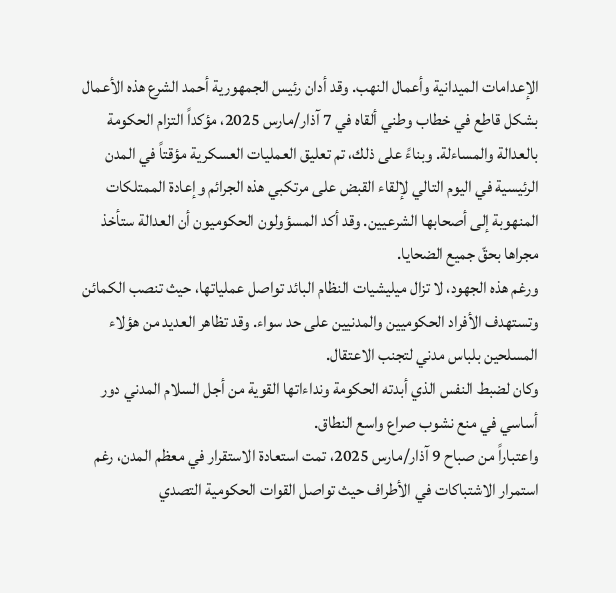الإعدامات الميدانية وأعمال النهب. وقد أدان رئيس الجمهورية أحمد الشرع هذه الأعمال بشكل قاطع في خطاب وطني ألقاه في 7 آذار/مارس 2025، مؤكداً التزام الحكومة بالعدالة والمساءلة. وبناءً على ذلك، تم تعليق العمليات العسكرية مؤقتاً في المدن الرئيسية في اليوم التالي لإلقاء القبض على مرتكبي هذه الجرائم وإعادة الممتلكات المنهوبة إلى أصحابها الشرعيين. وقد أكد المسؤولون الحكوميون أن العدالة ستأخذ مجراها بحقّ جميع الضحايا.
ورغم هذه الجهود، لا تزال ميليشيات النظام البائد تواصل عملياتها، حيث تنصب الكمائن وتستهدف الأفراد الحكوميين والمدنيين على حد سواء. وقد تظاهر العديد من هؤلاء المسلحين بلباس مدني لتجنب الاعتقال.
وكان لضبط النفس الذي أبدته الحكومة ونداءاتها القوية من أجل السلام المدني دور أساسي في منع نشوب صراع واسع النطاق.
واعتباراً من صباح 9 آذار/مارس 2025، تمت استعادة الاستقرار في معظم المدن، رغم استمرار الاشتباكات في الأطراف حيث تواصل القوات الحكومية التصدي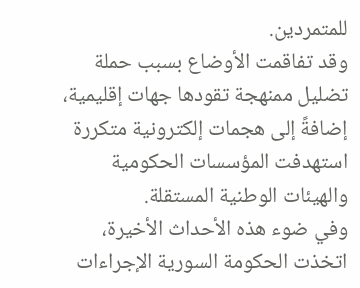للمتمردين.
وقد تفاقمت الأوضاع بسبب حملة تضليل ممنهجة تقودها جهات إقليمية، إضافةً إلى هجمات إلكترونية متكررة استهدفت المؤسسات الحكومية والهيئات الوطنية المستقلة.
وفي ضوء هذه الأحداث الأخيرة، اتخذت الحكومة السورية الإجراءات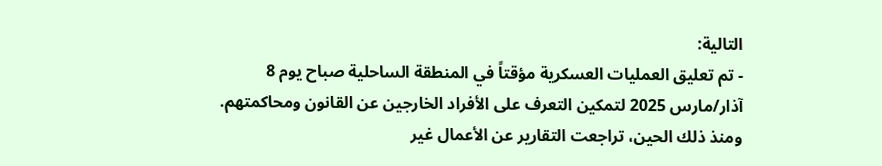التالية:
- تم تعليق العمليات العسكرية مؤقتاً في المنطقة الساحلية صباح يوم 8 آذار/مارس 2025 لتمكين التعرف على الأفراد الخارجين عن القانون ومحاكمتهم. ومنذ ذلك الحين، تراجعت التقارير عن الأعمال غير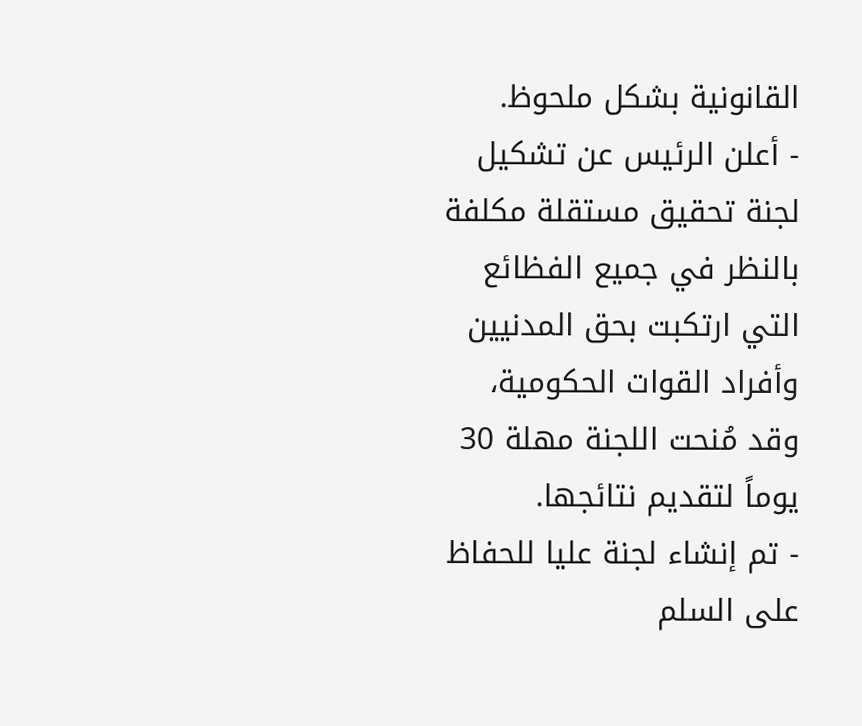القانونية بشكل ملحوظ.
- أعلن الرئيس عن تشكيل لجنة تحقيق مستقلة مكلفة بالنظر في جميع الفظائع التي ارتكبت بحق المدنيين وأفراد القوات الحكومية، وقد مُنحت اللجنة مهلة 30 يوماً لتقديم نتائجها.
- تم إنشاء لجنة عليا للحفاظ على السلم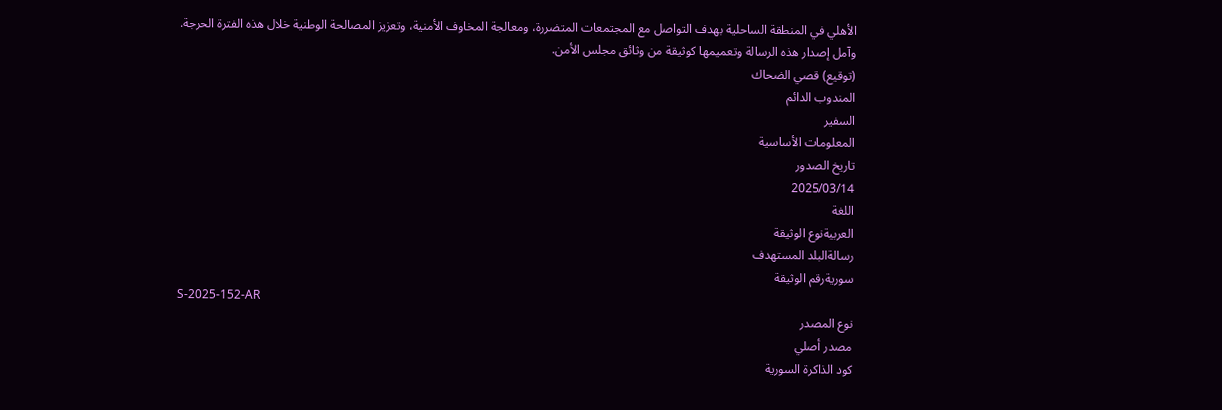الأهلي في المنطقة الساحلية بهدف التواصل مع المجتمعات المتضررة، ومعالجة المخاوف الأمنية، وتعزيز المصالحة الوطنية خلال هذه الفترة الحرجة.
وآمل إصدار هذه الرسالة وتعميمها كوثيقة من وثائق مجلس الأمن.
(توقيع) قصي الضحاك
المندوب الدائم
السفیر
المعلومات الأساسية
تاريخ الصدور
2025/03/14
اللغة
العربيةنوع الوثيقة
رسالةالبلد المستهدف
سوريةرقم الوثيقة
S-2025-152-AR
نوع المصدر
مصدر أصلي
كود الذاكرة السورية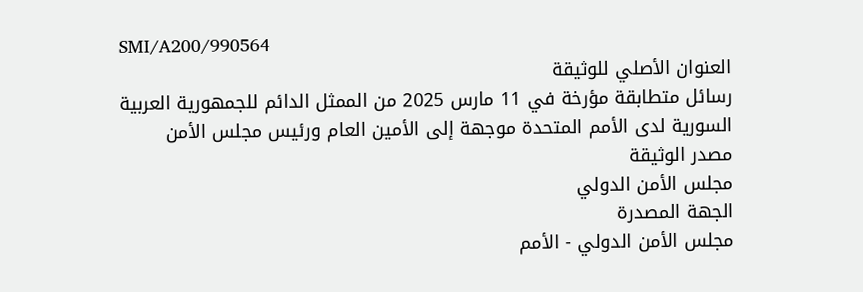SMI/A200/990564
العنوان الأصلي للوثيقة
رسائل متطابقة مؤرخة في 11 مارس 2025 من الممثل الدائم للجمهورية العربية السورية لدى الأمم المتحدة موجهة إلى الأمين العام ورئيس مجلس الأمن
مصدر الوثيقة
مجلس الأمن الدولي
الجهة المصدرة
مجلس الأمن الدولي - الأمم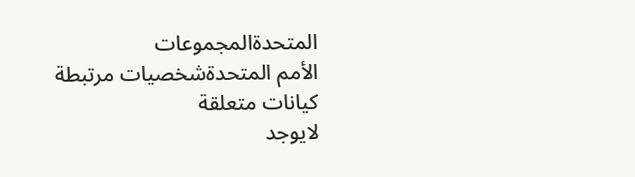المتحدةالمجموعات
الأمم المتحدةشخصيات مرتبطة
كيانات متعلقة
لايوجد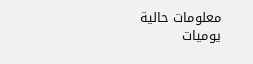معلومات حالية
يوميات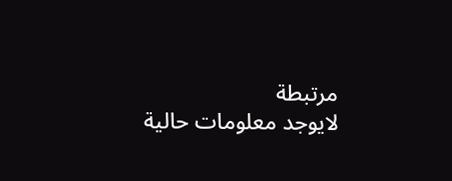مرتبطة
لايوجد معلومات حالية